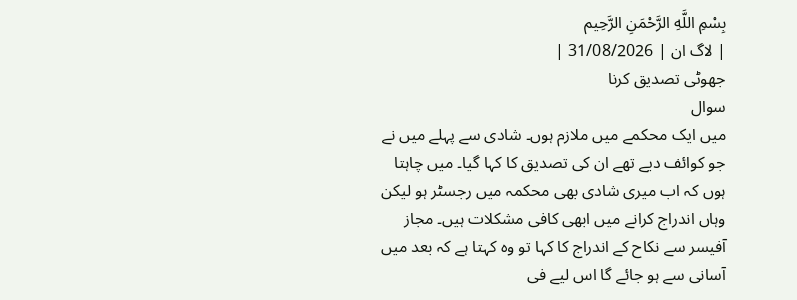بِسْمِ اللَّهِ الرَّحْمَنِ الرَّحِيم
| لاگ ان | 31/08/2026 |
جھوٹی تصدیق کرنا
سوال
میں ایک محکمے میں ملازم ہوں۔ شادی سے پہلے میں نے جو کوائف دیے تھے ان کی تصدیق کا کہا گیا۔ میں چاہتا ہوں کہ اب میری شادی بھی محکمہ میں رجسٹر ہو لیکن وہاں اندراج کرانے میں ابھی کافی مشکلات ہیں۔ مجاز آفیسر سے نکاح کے اندراج کا کہا تو وہ کہتا ہے کہ بعد میں آسانی سے ہو جائے گا اس لیے فی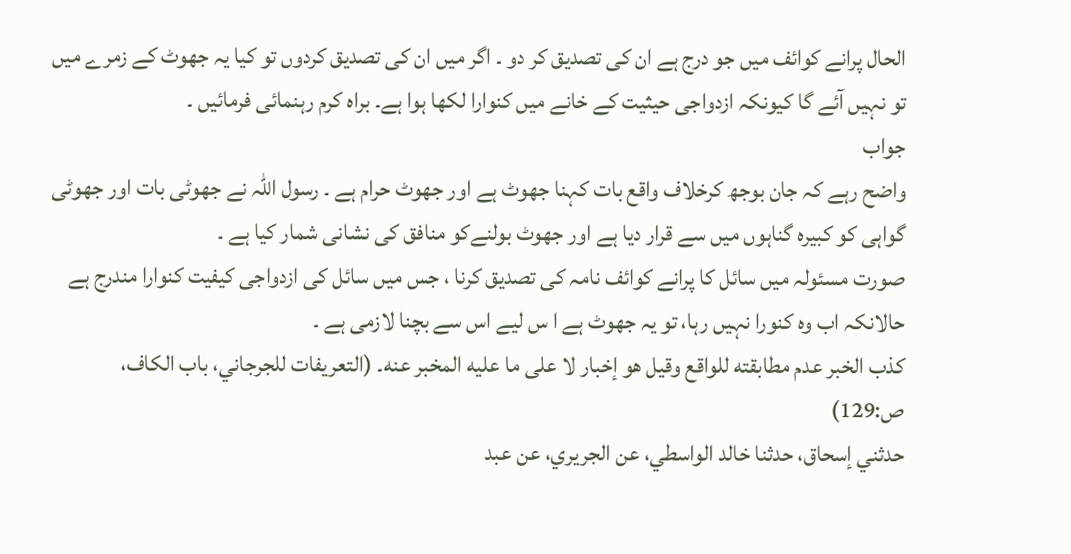الحال پرانے کوائف میں جو درج ہے ان کی تصدیق کر دو ۔ اگر میں ان کی تصدیق کردوں تو کیا یہ جھوٹ کے زمرے میں تو نہیں آئے گا کیونکہ ازدواجی حیثیت کے خانے میں کنوارا لکھا ہوا ہے۔ براہ کرم رہنمائی فرمائیں ۔
جواب
واضح رہے کہ جان بوجھ کرخلاف واقع بات کہنا جھوٹ ہے اور جھوٹ حرام ہے ۔ رسول اللہ نے جھوٹی بات اور جھوٹی گواہی کو کبیرہ گناہوں میں سے قرار دیا ہے اور جھوٹ بولنےکو منافق کی نشانی شمار کیا ہے ۔
صورت مسئولہ میں سائل کا پرانے کوائف نامہ کی تصدیق کرنا ، جس میں سائل کی ازدواجی کیفیت کنوارا مندرج ہے حالانکہ اب وہ کنورا نہیں رہا، تو یہ جھوٹ ہے ا س لیے اس سے بچنا لازمی ہے ۔
كذب الخبر عدم مطابقته للواقع وقيل هو إخبار لا على ما عليه المخبر عنه۔ (التعريفات للجرجاني، باب الكاف، ص:129)
حدثني إسحاق، حدثنا خالد الواسطي، عن الجريري، عن عبد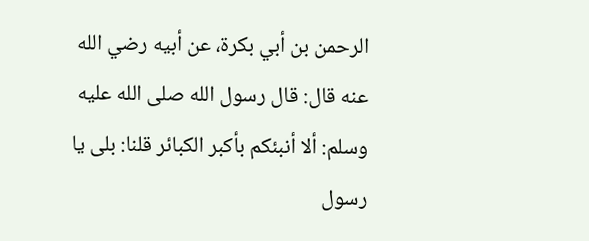الرحمن بن أبي بكرة، عن أبيه رضي الله عنه قال: قال رسول الله صلى الله عليه وسلم: ألا أنبئكم بأكبر الكبائر قلنا: بلى يا رسول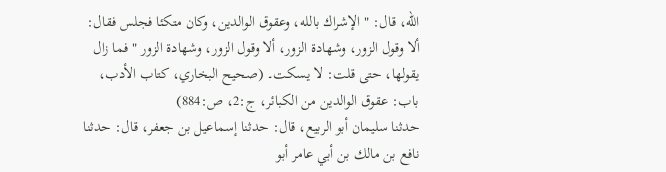الله، قال: " الإشراك بالله، وعقوق الوالدين، وكان متكئا فجلس فقال: ألا وقول الزور، وشهادة الزور، ألا وقول الزور، وشهادة الزور " فما زال يقولها، حتى قلت: لا يسكت۔ (صحيح البخاري، كتاب الأدب، باب: عقوق الوالدين من الكبائر، ج:2، ص:884)
حدثنا سليمان أبو الربيع، قال: حدثنا إسماعيل بن جعفر، قال: حدثنا نافع بن مالك بن أبي عامر أبو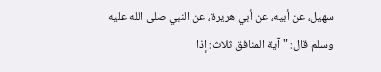سهيل، عن أبيه، عن أبي هريرة، عن النبي صلى الله عليه وسلم قال: " آية المنافق ثلاث: إذا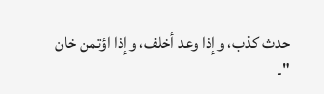حدث كذب، وإذا وعد أخلف، وإذا اؤتمن خان "۔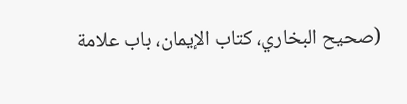(صحيح البخاري، كتاب الإيمان، باب علامة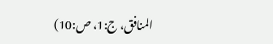المنافق، ج:1، ص:10)